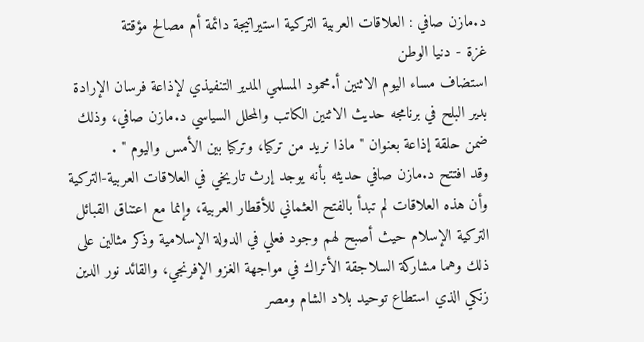د.مازن صافي : العلاقات العربية التركية استيراتيجة دائمة أم مصالح مؤقتة
غزة - دنيا الوطن
استضاف مساء اليوم الاثنين أ.محمود المسلمي المدير التنفيذي لإذاعة فرسان الإرادة بدير البلح في برنامجه حديث الاثنين الكاتب والمحلل السياسي د.مازن صافي، وذلك ضمن حلقة إذاعة بعنوان " ماذا نريد من تركيا، وتركيا بين الأمس واليوم " .
وقد افتتح د.مازن صافي حديثه بأنه يوجد إرث تاريخي في العلاقات العربية-التركية وأن هذه العلاقات لم تبدأ بالفتح العثماني للأقطار العربية، وإنما مع اعتناق القبائل التركية الإسلام حيث أصبح لهم وجود فعلي في الدولة الإسلامية وذكر مثالين على ذلك وهما مشاركة السلاجقة الأتراك في مواجهة الغزو الإفرنجي، والقائد نور الدين زنكي الذي استطاع توحيد بلاد الشام ومصر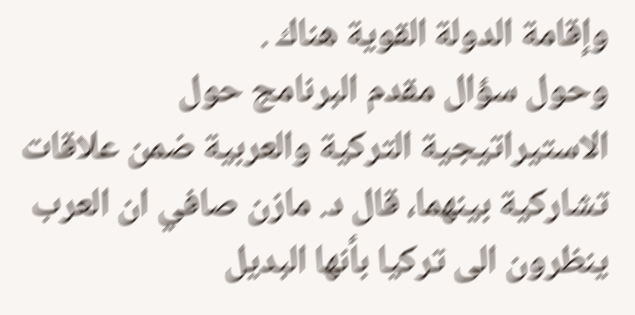وإقامة الدولة القوية هناك .
وحول سؤال مقدم البرنامج حول الاستيراتيجية التركية والعربية ضمن علاقات تشاركية بينهما، قال د. مازن صافي ان العرب ينظرون الى تركيا بأنها البديل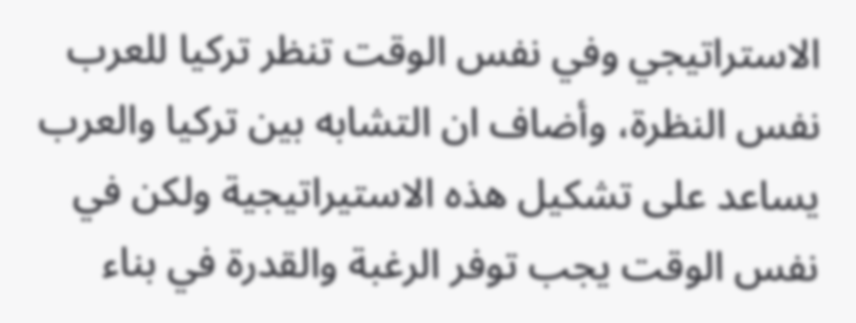الاستراتيجي وفي نفس الوقت تنظر تركيا للعرب نفس النظرة، وأضاف ان التشابه بين تركيا والعرب يساعد على تشكيل هذه الاستيراتيجية ولكن في نفس الوقت يجب توفر الرغبة والقدرة في بناء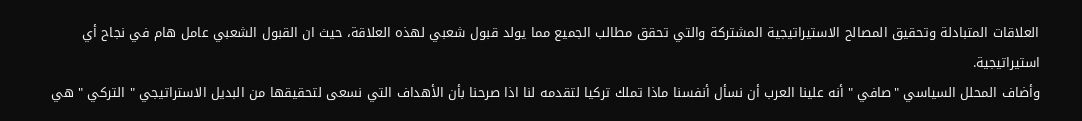العلاقات المتبادلة وتحقيق المصالح الاستيراتيجية المشتركة والتي تحقق مطالب الجميع مما يولد قبول شعبي لهذه العلاقة، حيث ان القبول الشعبي عامل هام في نجاح أي استيراتيجية.
وأضاف المحلل السياسي "صافي " أنه علينا العرب أن نسأل أنفسنا ماذا تملك تركيا لتقدمه لنا اذا صرحنا بأن الأهداف التي نسعى لتحقيقها من البديل الاستراتيجي " التركي " هي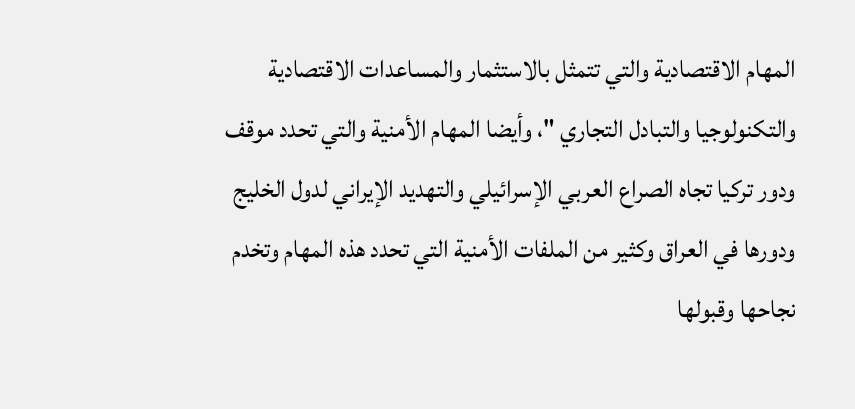المهام الاقتصادية والتي تتمثل بالاستثمار والمساعدات الاقتصادية والتكنولوجيا والتبادل التجاري "، وأيضا المهام الأمنية والتي تحدد موقف ودور تركيا تجاه الصراع العربي الإسرائيلي والتهديد الإيراني لدول الخليج ودورها في العراق وكثير من الملفات الأمنية التي تحدد هذه المهام وتخدم نجاحها وقبولها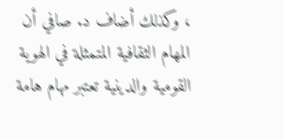، وكذلك أضاف د. صافي أن المهام الثقافية المتمثلة في الهوية القومية والدينية تعتبر مهام هامة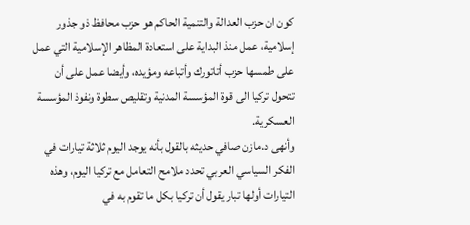كون ان حزب العدالة والتنمية الحاكم هو حزب محافظ ذو جذور إسلامية، عمل منذ البداية على استعادة المظاهر الإسلامية التي عمل على طمسها حزب أتاتورك وأتباعه ومؤيده، وأيضا عمل على أن تتحول تركيا الى قوة المؤسسة المدنية وتقليص سطوة ونفوذ المؤسسة العسكرية.
وأنهى د.مازن صافي حديثه بالقول بأنه يوجد اليوم ثلاثة تيارات في الفكر السياسي العربي تحدد ملامح التعامل مع تركيا اليوم، وهذه التيارات أولها تبار يقول أن تركيا بكل ما تقوم به في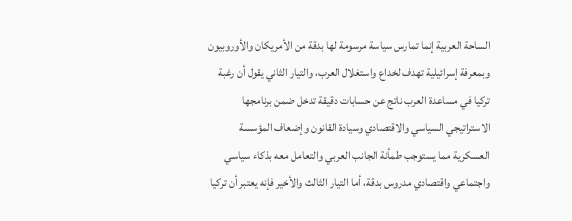الساحة العربية إنما تمارس سياسة مرسومة لها بدقة من الأمريكان والأوروبيون وبمعرفة إسرائيلية تهدف لخداع واستغلال العرب، والتيار الثاني يقول أن رغبة تركيا في مساعدة العرب ناتج عن حسابات دقيقة تدخل ضمن برنامجها الاستراتيجي السياسي والاقتصادي وسيادة القانون وإضعاف المؤسسة العسكرية مما يستوجب طمأنة الجانب العربي والتعامل معه بذكاء سياسي واجتماعي واقتصادي مدروس بدقة، أما التيار الثالث والأخير فإنه يعتبر أن تركيا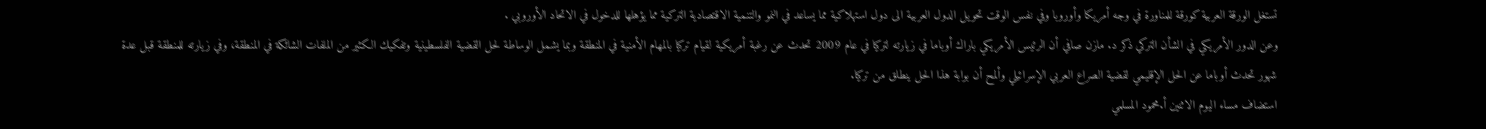تستغل الورقة العربية كورقة للمناورة في وجه أمريكا وأوروبا وفي نفس الوقت تحويل الدول العربية الى دول استهلاكية مما يساعد في النمو والتنمية الاقتصادية التركية مما يؤهلها للدخول في الاتحاد الأوروبي .
وعن الدور الأمريكي في الشأن التركي ذكر د. مازن صافي أن الرئيس الأمريكي باراك أوباما في زيارته لتركيا في عام 2009 تحدث عن رغبة أمريكية لقيام تركيا بالمهام الأمنية في المنطقة وبما يشمل الوساطة لحل القضية الفلسطينية وتفكيك الكثير من الملفات الشائكة في المنطقة، وفي زيارته للمنطقة قبل عدة شهور تحدث أوباما عن الحل الإقليمي لقضية الصراع العربي الإسرائيلي وألمح أن بوابة هذا الحل ينطلق من تركيا.
استضاف مساء اليوم الاثنين أ.محمود المسلمي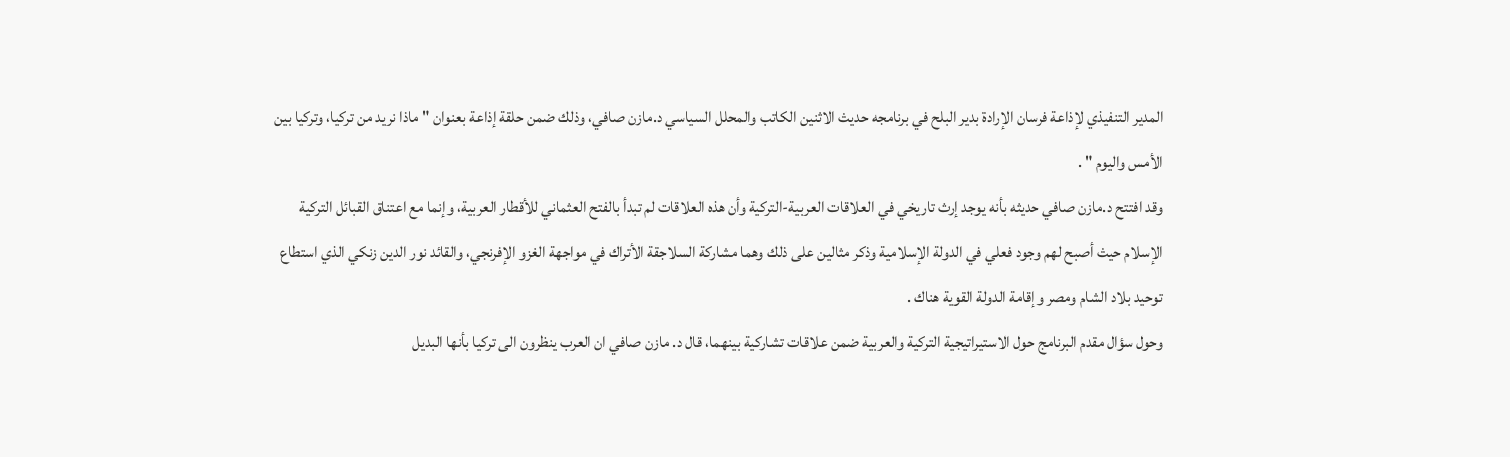المدير التنفيذي لإذاعة فرسان الإرادة بدير البلح في برنامجه حديث الاثنين الكاتب والمحلل السياسي د.مازن صافي، وذلك ضمن حلقة إذاعة بعنوان " ماذا نريد من تركيا، وتركيا بين الأمس واليوم " .
وقد افتتح د.مازن صافي حديثه بأنه يوجد إرث تاريخي في العلاقات العربية-التركية وأن هذه العلاقات لم تبدأ بالفتح العثماني للأقطار العربية، وإنما مع اعتناق القبائل التركية الإسلام حيث أصبح لهم وجود فعلي في الدولة الإسلامية وذكر مثالين على ذلك وهما مشاركة السلاجقة الأتراك في مواجهة الغزو الإفرنجي، والقائد نور الدين زنكي الذي استطاع توحيد بلاد الشام ومصر وإقامة الدولة القوية هناك .
وحول سؤال مقدم البرنامج حول الاستيراتيجية التركية والعربية ضمن علاقات تشاركية بينهما، قال د. مازن صافي ان العرب ينظرون الى تركيا بأنها البديل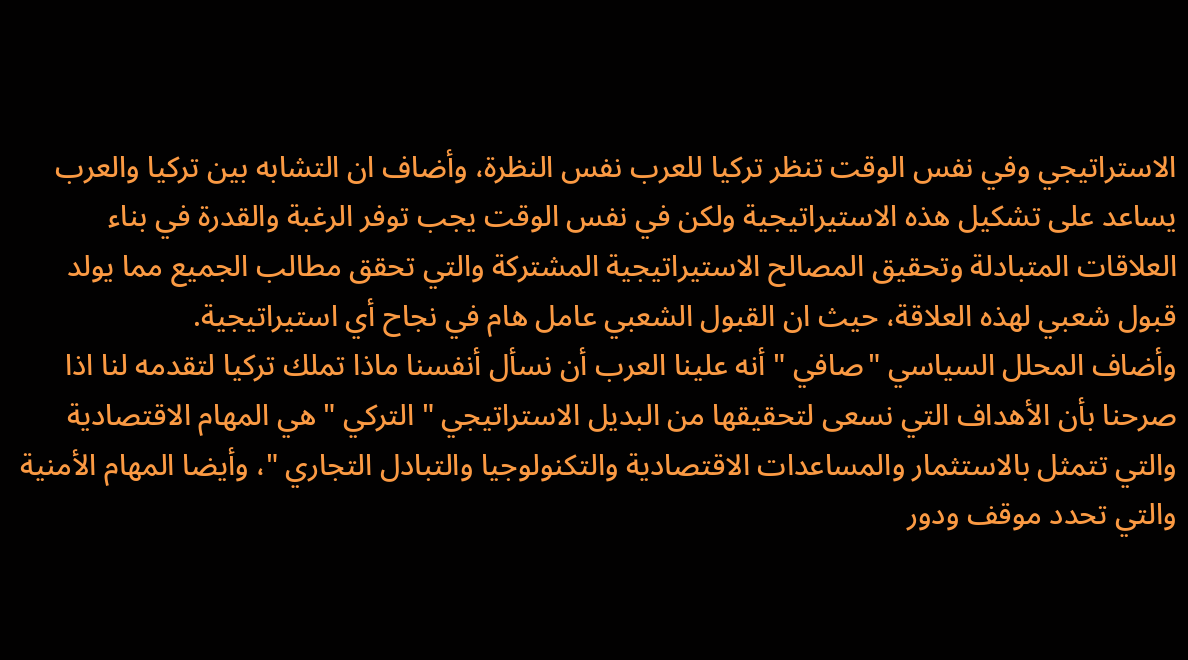الاستراتيجي وفي نفس الوقت تنظر تركيا للعرب نفس النظرة، وأضاف ان التشابه بين تركيا والعرب يساعد على تشكيل هذه الاستيراتيجية ولكن في نفس الوقت يجب توفر الرغبة والقدرة في بناء العلاقات المتبادلة وتحقيق المصالح الاستيراتيجية المشتركة والتي تحقق مطالب الجميع مما يولد قبول شعبي لهذه العلاقة، حيث ان القبول الشعبي عامل هام في نجاح أي استيراتيجية.
وأضاف المحلل السياسي "صافي " أنه علينا العرب أن نسأل أنفسنا ماذا تملك تركيا لتقدمه لنا اذا صرحنا بأن الأهداف التي نسعى لتحقيقها من البديل الاستراتيجي " التركي " هي المهام الاقتصادية والتي تتمثل بالاستثمار والمساعدات الاقتصادية والتكنولوجيا والتبادل التجاري "، وأيضا المهام الأمنية والتي تحدد موقف ودور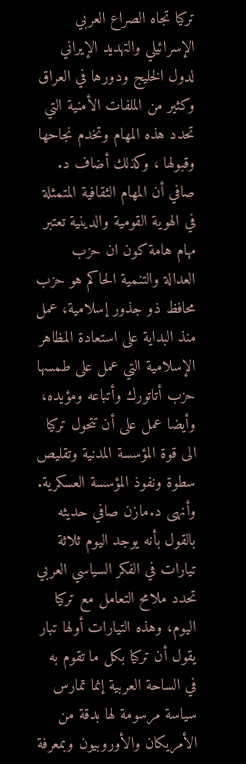تركيا تجاه الصراع العربي الإسرائيلي والتهديد الإيراني لدول الخليج ودورها في العراق وكثير من الملفات الأمنية التي تحدد هذه المهام وتخدم نجاحها وقبولها ، وكذلك أضاف د. صافي أن المهام الثقافية المتمثلة في الهوية القومية والدينية تعتبر مهام هامة كون ان حزب العدالة والتنمية الحاكم هو حزب محافظ ذو جذور إسلامية، عمل منذ البداية على استعادة المظاهر الإسلامية التي عمل على طمسها حزب أتاتورك وأتباعه ومؤيده، وأيضا عمل على أن تتحول تركيا الى قوة المؤسسة المدنية وتقليص سطوة ونفوذ المؤسسة العسكرية.
وأنهى د.مازن صافي حديثه بالقول بأنه يوجد اليوم ثلاثة تيارات في الفكر السياسي العربي تحدد ملامح التعامل مع تركيا اليوم، وهذه التيارات أولها تبار يقول أن تركيا بكل ما تقوم به في الساحة العربية إنما تمارس سياسة مرسومة لها بدقة من الأمريكان والأوروبيون وبمعرفة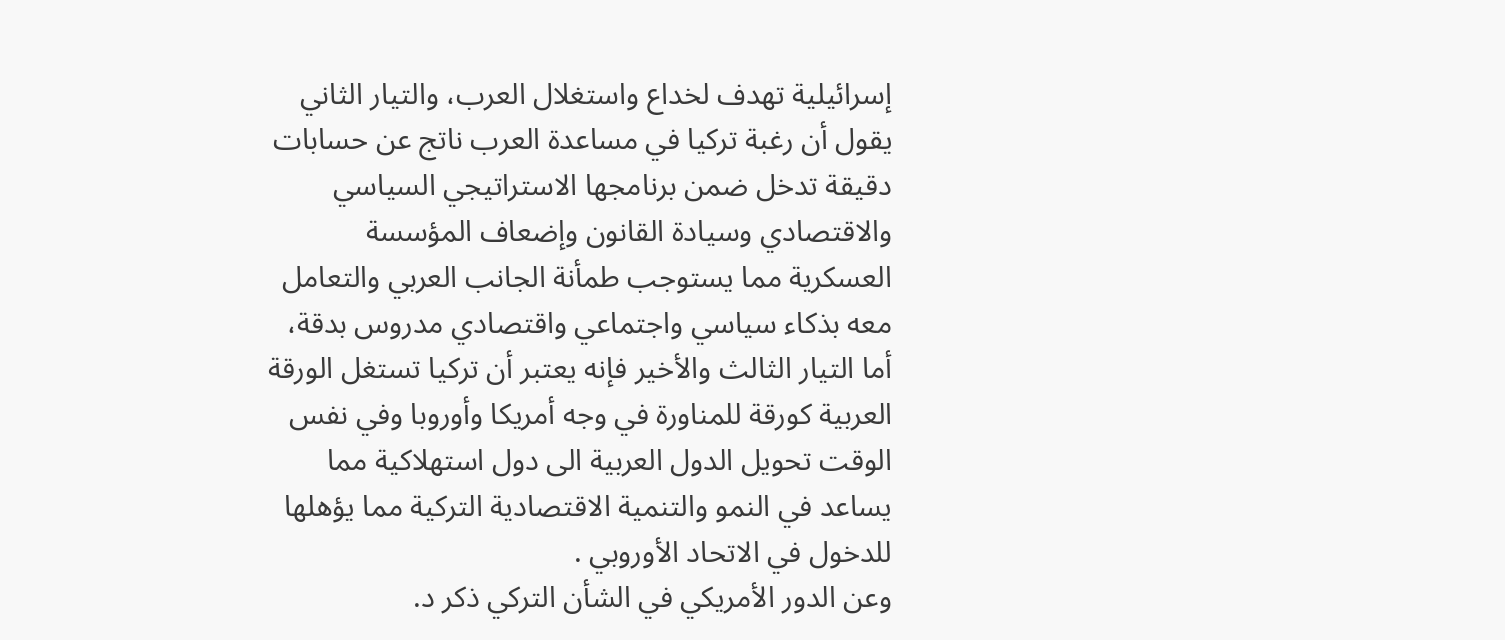إسرائيلية تهدف لخداع واستغلال العرب، والتيار الثاني يقول أن رغبة تركيا في مساعدة العرب ناتج عن حسابات دقيقة تدخل ضمن برنامجها الاستراتيجي السياسي والاقتصادي وسيادة القانون وإضعاف المؤسسة العسكرية مما يستوجب طمأنة الجانب العربي والتعامل معه بذكاء سياسي واجتماعي واقتصادي مدروس بدقة، أما التيار الثالث والأخير فإنه يعتبر أن تركيا تستغل الورقة العربية كورقة للمناورة في وجه أمريكا وأوروبا وفي نفس الوقت تحويل الدول العربية الى دول استهلاكية مما يساعد في النمو والتنمية الاقتصادية التركية مما يؤهلها للدخول في الاتحاد الأوروبي .
وعن الدور الأمريكي في الشأن التركي ذكر د.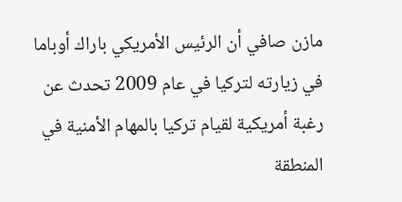مازن صافي أن الرئيس الأمريكي باراك أوباما في زيارته لتركيا في عام 2009 تحدث عن رغبة أمريكية لقيام تركيا بالمهام الأمنية في المنطقة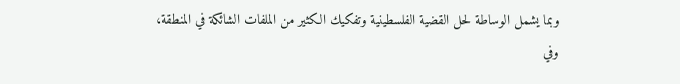وبما يشمل الوساطة لحل القضية الفلسطينية وتفكيك الكثير من الملفات الشائكة في المنطقة، وفي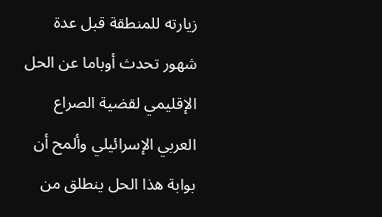زيارته للمنطقة قبل عدة شهور تحدث أوباما عن الحل الإقليمي لقضية الصراع العربي الإسرائيلي وألمح أن بوابة هذا الحل ينطلق من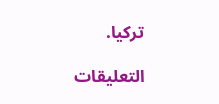تركيا.

التعليقات